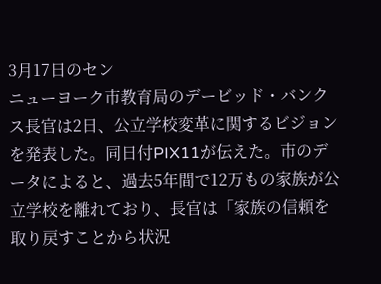3月17日のセン
ニューヨーク市教育局のデービッド・バンクス長官は2日、公立学校変革に関するビジョンを発表した。同日付PIX11が伝えた。市のデータによると、過去5年間で12万もの家族が公立学校を離れており、長官は「家族の信頼を取り戻すことから状況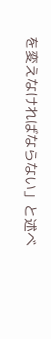を変えなければならない」と述べ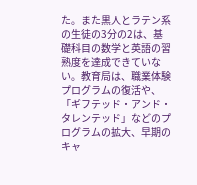た。また黒人とラテン系の生徒の3分の2は、基礎科目の数学と英語の習熟度を達成できていない。教育局は、職業体験プログラムの復活や、「ギフテッド・アンド・タレンテッド」などのプログラムの拡大、早期のキャ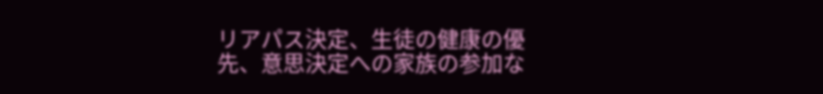リアパス決定、生徒の健康の優先、意思決定への家族の参加な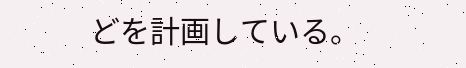どを計画している。